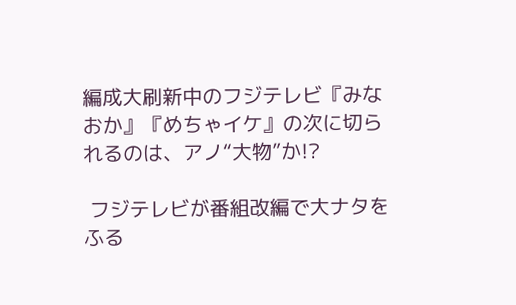編成大刷新中のフジテレビ『みなおか』『めちゃイケ』の次に切られるのは、アノ“大物”か!?

 フジテレビが番組改編で大ナタをふる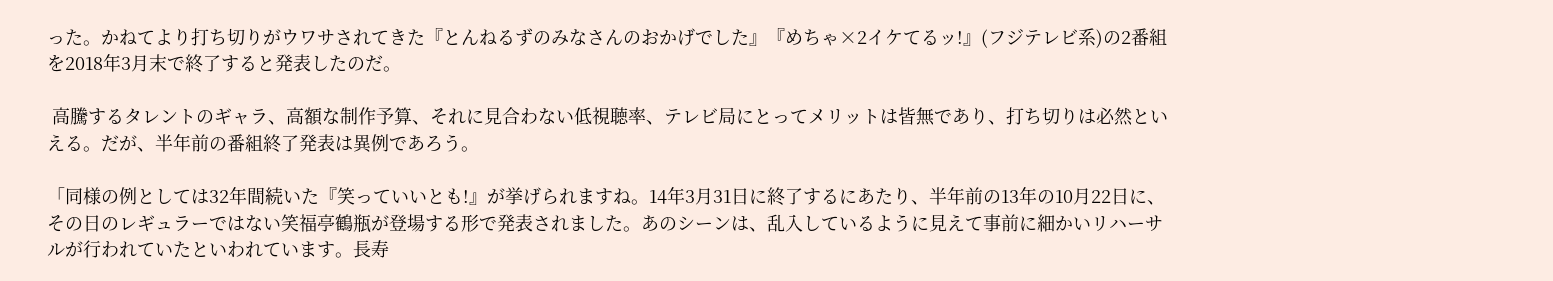った。かねてより打ち切りがウワサされてきた『とんねるずのみなさんのおかげでした』『めちゃ×2イケてるッ!』(フジテレビ系)の2番組を2018年3月末で終了すると発表したのだ。

 高騰するタレントのギャラ、高額な制作予算、それに見合わない低視聴率、テレビ局にとってメリットは皆無であり、打ち切りは必然といえる。だが、半年前の番組終了発表は異例であろう。

「同様の例としては32年間続いた『笑っていいとも!』が挙げられますね。14年3月31日に終了するにあたり、半年前の13年の10月22日に、その日のレギュラーではない笑福亭鶴瓶が登場する形で発表されました。あのシーンは、乱入しているように見えて事前に細かいリハーサルが行われていたといわれています。長寿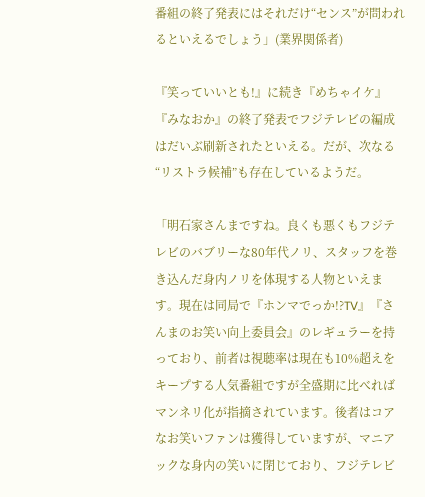番組の終了発表にはそれだけ“センス”が問われるといえるでしょう」(業界関係者)

『笑っていいとも!』に続き『めちゃイケ』『みなおか』の終了発表でフジテレビの編成はだいぶ刷新されたといえる。だが、次なる“リストラ候補”も存在しているようだ。

「明石家さんまですね。良くも悪くもフジテレビのバブリーな80年代ノリ、スタッフを巻き込んだ身内ノリを体現する人物といえます。現在は同局で『ホンマでっか!?TV』『さんまのお笑い向上委員会』のレギュラーを持っており、前者は視聴率は現在も10%超えをキープする人気番組ですが全盛期に比べればマンネリ化が指摘されています。後者はコアなお笑いファンは獲得していますが、マニアックな身内の笑いに閉じており、フジテレビ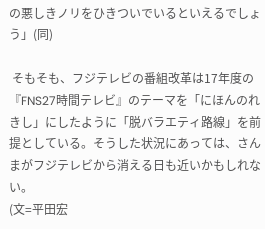の悪しきノリをひきついでいるといえるでしょう」(同)

 そもそも、フジテレビの番組改革は17年度の『FNS27時間テレビ』のテーマを「にほんのれきし」にしたように「脱バラエティ路線」を前提としている。そうした状況にあっては、さんまがフジテレビから消える日も近いかもしれない。
(文=平田宏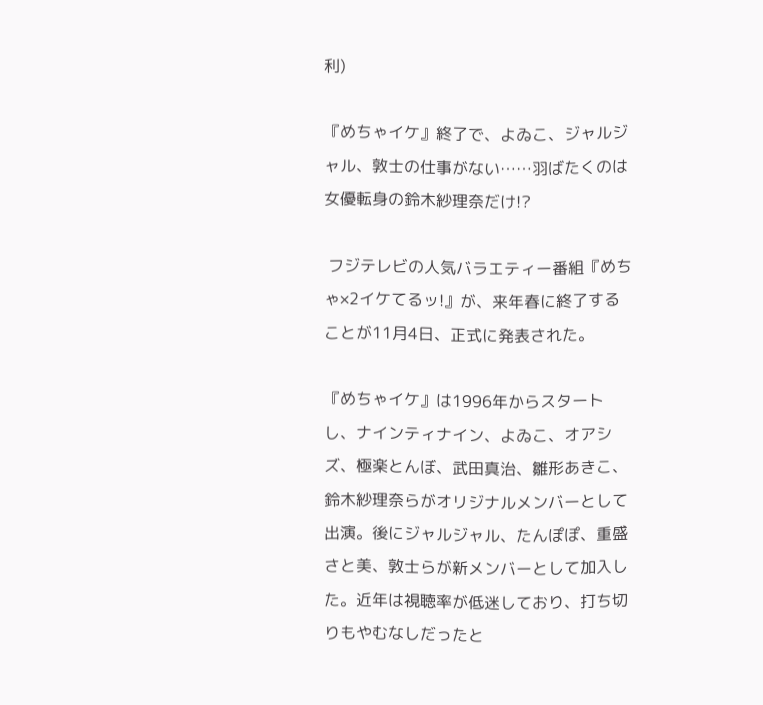利)

『めちゃイケ』終了で、よゐこ、ジャルジャル、敦士の仕事がない……羽ばたくのは女優転身の鈴木紗理奈だけ!?

 フジテレビの人気バラエティー番組『めちゃ×2イケてるッ!』が、来年春に終了することが11月4日、正式に発表された。

『めちゃイケ』は1996年からスタートし、ナインティナイン、よゐこ、オアシズ、極楽とんぼ、武田真治、雛形あきこ、鈴木紗理奈らがオリジナルメンバーとして出演。後にジャルジャル、たんぽぽ、重盛さと美、敦士らが新メンバーとして加入した。近年は視聴率が低迷しており、打ち切りもやむなしだったと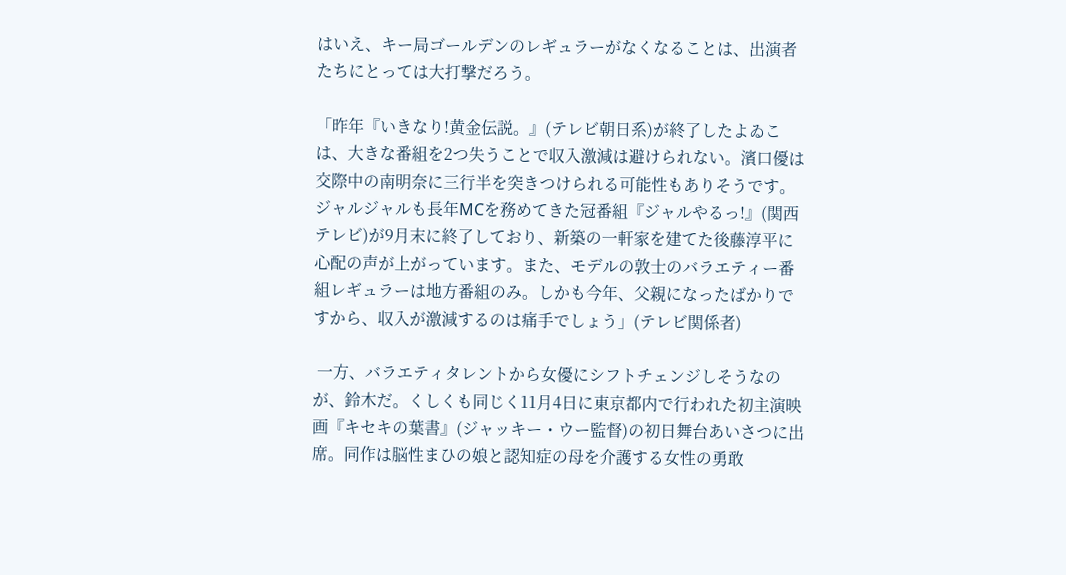はいえ、キー局ゴールデンのレギュラーがなくなることは、出演者たちにとっては大打撃だろう。

「昨年『いきなり!黄金伝説。』(テレビ朝日系)が終了したよゐこは、大きな番組を2つ失うことで収入激減は避けられない。濱口優は交際中の南明奈に三行半を突きつけられる可能性もありそうです。ジャルジャルも長年MCを務めてきた冠番組『ジャルやるっ!』(関西テレビ)が9月末に終了しており、新築の一軒家を建てた後藤淳平に心配の声が上がっています。また、モデルの敦士のバラエティー番組レギュラーは地方番組のみ。しかも今年、父親になったばかりですから、収入が激減するのは痛手でしょう」(テレビ関係者)

 一方、バラエティタレントから女優にシフトチェンジしそうなのが、鈴木だ。くしくも同じく11月4日に東京都内で行われた初主演映画『キセキの葉書』(ジャッキー・ウー監督)の初日舞台あいさつに出席。同作は脳性まひの娘と認知症の母を介護する女性の勇敢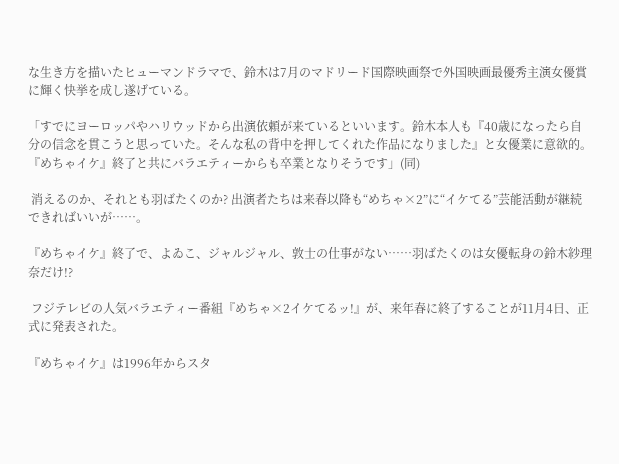な生き方を描いたヒューマンドラマで、鈴木は7月のマドリード国際映画祭で外国映画最優秀主演女優賞に輝く快挙を成し遂げている。

「すでにヨーロッパやハリウッドから出演依頼が来ているといいます。鈴木本人も『40歳になったら自分の信念を貫こうと思っていた。そんな私の背中を押してくれた作品になりました』と女優業に意欲的。『めちゃイケ』終了と共にバラエティーからも卒業となりそうです」(同)

 消えるのか、それとも羽ばたくのか? 出演者たちは来春以降も“めちゃ×2”に“イケてる”芸能活動が継続できればいいが……。

『めちゃイケ』終了で、よゐこ、ジャルジャル、敦士の仕事がない……羽ばたくのは女優転身の鈴木紗理奈だけ!?

 フジテレビの人気バラエティー番組『めちゃ×2イケてるッ!』が、来年春に終了することが11月4日、正式に発表された。

『めちゃイケ』は1996年からスタ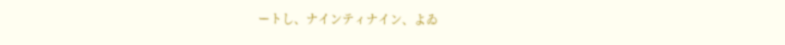ートし、ナインティナイン、よゐ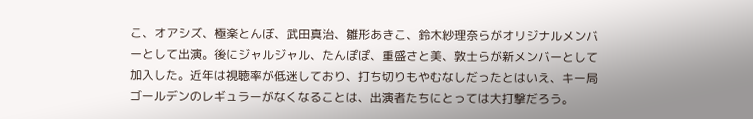こ、オアシズ、極楽とんぼ、武田真治、雛形あきこ、鈴木紗理奈らがオリジナルメンバーとして出演。後にジャルジャル、たんぽぽ、重盛さと美、敦士らが新メンバーとして加入した。近年は視聴率が低迷しており、打ち切りもやむなしだったとはいえ、キー局ゴールデンのレギュラーがなくなることは、出演者たちにとっては大打撃だろう。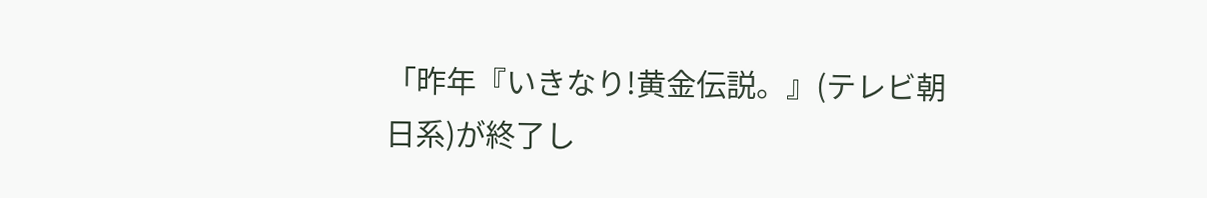「昨年『いきなり!黄金伝説。』(テレビ朝日系)が終了し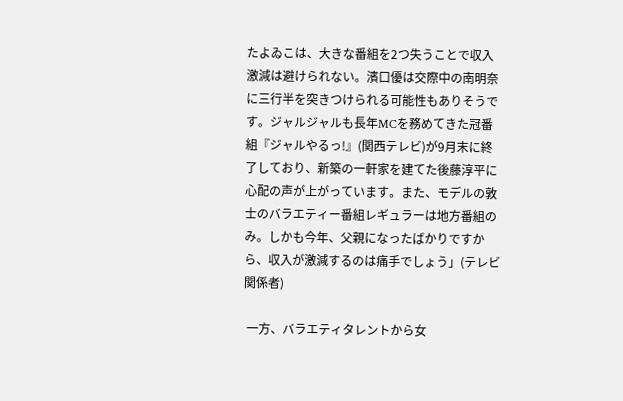たよゐこは、大きな番組を2つ失うことで収入激減は避けられない。濱口優は交際中の南明奈に三行半を突きつけられる可能性もありそうです。ジャルジャルも長年MCを務めてきた冠番組『ジャルやるっ!』(関西テレビ)が9月末に終了しており、新築の一軒家を建てた後藤淳平に心配の声が上がっています。また、モデルの敦士のバラエティー番組レギュラーは地方番組のみ。しかも今年、父親になったばかりですから、収入が激減するのは痛手でしょう」(テレビ関係者)

 一方、バラエティタレントから女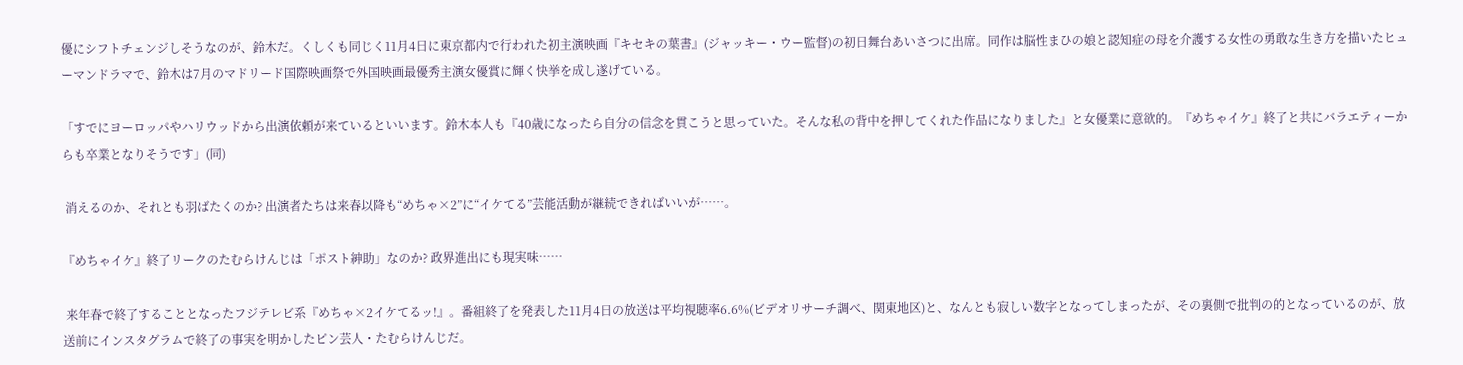優にシフトチェンジしそうなのが、鈴木だ。くしくも同じく11月4日に東京都内で行われた初主演映画『キセキの葉書』(ジャッキー・ウー監督)の初日舞台あいさつに出席。同作は脳性まひの娘と認知症の母を介護する女性の勇敢な生き方を描いたヒューマンドラマで、鈴木は7月のマドリード国際映画祭で外国映画最優秀主演女優賞に輝く快挙を成し遂げている。

「すでにヨーロッパやハリウッドから出演依頼が来ているといいます。鈴木本人も『40歳になったら自分の信念を貫こうと思っていた。そんな私の背中を押してくれた作品になりました』と女優業に意欲的。『めちゃイケ』終了と共にバラエティーからも卒業となりそうです」(同)

 消えるのか、それとも羽ばたくのか? 出演者たちは来春以降も“めちゃ×2”に“イケてる”芸能活動が継続できればいいが……。

『めちゃイケ』終了リークのたむらけんじは「ポスト紳助」なのか? 政界進出にも現実味……

 来年春で終了することとなったフジテレビ系『めちゃ×2イケてるッ!』。番組終了を発表した11月4日の放送は平均視聴率6.6%(ビデオリサーチ調べ、関東地区)と、なんとも寂しい数字となってしまったが、その裏側で批判の的となっているのが、放送前にインスタグラムで終了の事実を明かしたピン芸人・たむらけんじだ。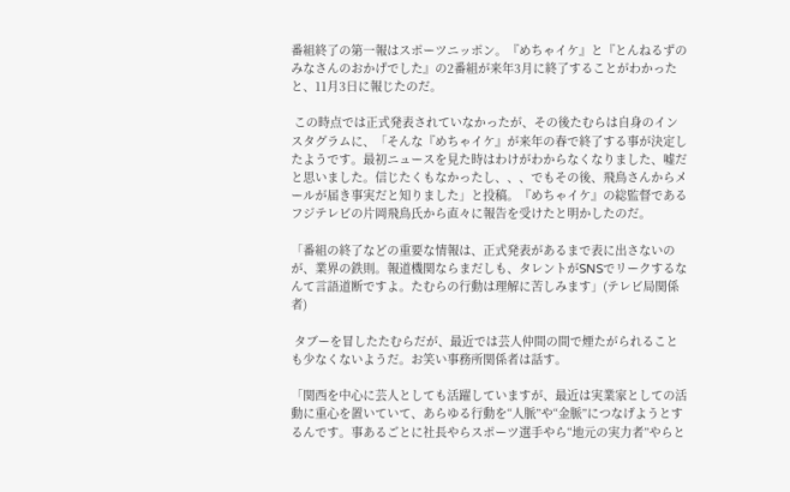番組終了の第一報はスポーツニッポン。『めちゃイケ』と『とんねるずのみなさんのおかげでした』の2番組が来年3月に終了することがわかったと、11月3日に報じたのだ。

 この時点では正式発表されていなかったが、その後たむらは自身のインスタグラムに、「そんな『めちゃイケ』が来年の春で終了する事が決定したようです。最初ニュースを見た時はわけがわからなくなりました、嘘だと思いました。信じたくもなかったし、、、でもその後、飛鳥さんからメールが届き事実だと知りました」と投稿。『めちゃイケ』の総監督であるフジテレビの片岡飛鳥氏から直々に報告を受けたと明かしたのだ。

「番組の終了などの重要な情報は、正式発表があるまで表に出さないのが、業界の鉄則。報道機関ならまだしも、タレントがSNSでリークするなんて言語道断ですよ。たむらの行動は理解に苦しみます」(テレビ局関係者)

 タブーを冒したたむらだが、最近では芸人仲間の間で煙たがられることも少なくないようだ。お笑い事務所関係者は話す。

「関西を中心に芸人としても活躍していますが、最近は実業家としての活動に重心を置いていて、あらゆる行動を“人脈”や“金脈”につなげようとするんです。事あるごとに社長やらスポーツ選手やら“地元の実力者”やらと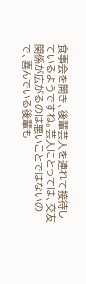食事会を開き、後輩芸人を連れて接待しているようですね。芸人にとっては、交友関係が広がるのは悪いことではないので、喜んでいる後輩も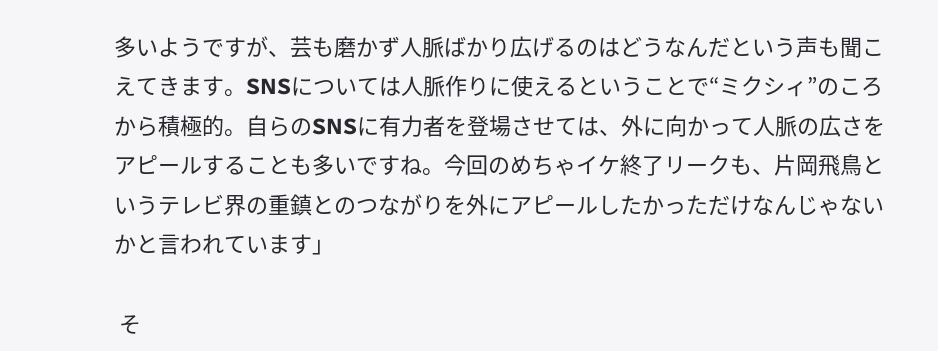多いようですが、芸も磨かず人脈ばかり広げるのはどうなんだという声も聞こえてきます。SNSについては人脈作りに使えるということで“ミクシィ”のころから積極的。自らのSNSに有力者を登場させては、外に向かって人脈の広さをアピールすることも多いですね。今回のめちゃイケ終了リークも、片岡飛鳥というテレビ界の重鎮とのつながりを外にアピールしたかっただけなんじゃないかと言われています」

 そ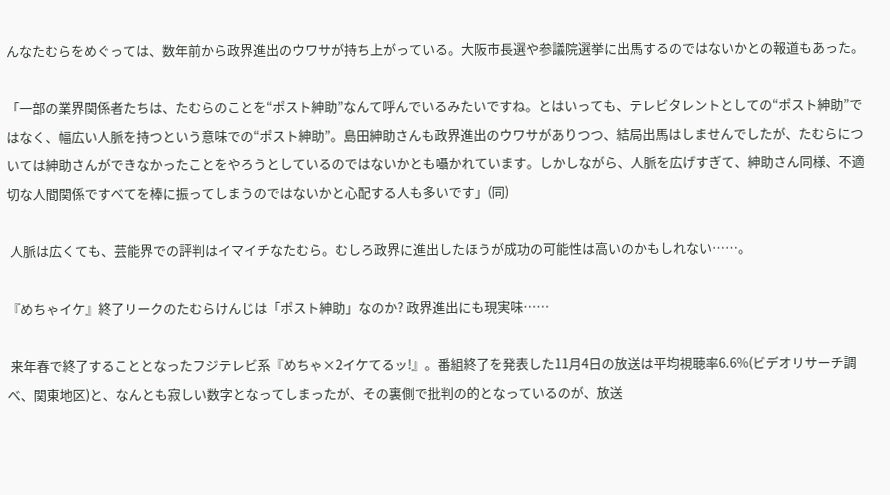んなたむらをめぐっては、数年前から政界進出のウワサが持ち上がっている。大阪市長選や参議院選挙に出馬するのではないかとの報道もあった。

「一部の業界関係者たちは、たむらのことを“ポスト紳助”なんて呼んでいるみたいですね。とはいっても、テレビタレントとしての“ポスト紳助”ではなく、幅広い人脈を持つという意味での“ポスト紳助”。島田紳助さんも政界進出のウワサがありつつ、結局出馬はしませんでしたが、たむらについては紳助さんができなかったことをやろうとしているのではないかとも囁かれています。しかしながら、人脈を広げすぎて、紳助さん同様、不適切な人間関係ですべてを棒に振ってしまうのではないかと心配する人も多いです」(同)

 人脈は広くても、芸能界での評判はイマイチなたむら。むしろ政界に進出したほうが成功の可能性は高いのかもしれない……。

『めちゃイケ』終了リークのたむらけんじは「ポスト紳助」なのか? 政界進出にも現実味……

 来年春で終了することとなったフジテレビ系『めちゃ×2イケてるッ!』。番組終了を発表した11月4日の放送は平均視聴率6.6%(ビデオリサーチ調べ、関東地区)と、なんとも寂しい数字となってしまったが、その裏側で批判の的となっているのが、放送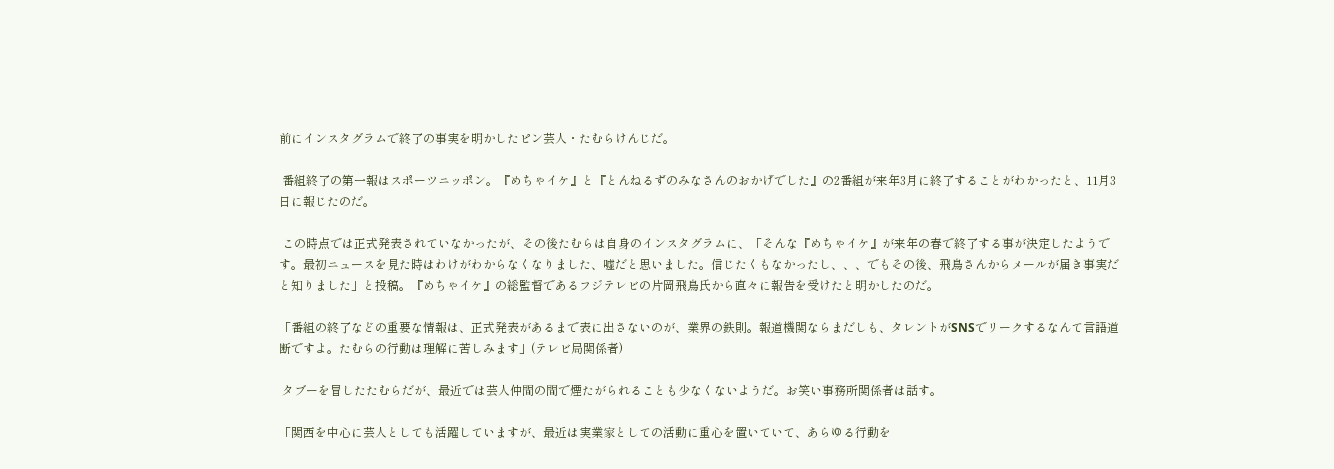前にインスタグラムで終了の事実を明かしたピン芸人・たむらけんじだ。

 番組終了の第一報はスポーツニッポン。『めちゃイケ』と『とんねるずのみなさんのおかげでした』の2番組が来年3月に終了することがわかったと、11月3日に報じたのだ。

 この時点では正式発表されていなかったが、その後たむらは自身のインスタグラムに、「そんな『めちゃイケ』が来年の春で終了する事が決定したようです。最初ニュースを見た時はわけがわからなくなりました、嘘だと思いました。信じたくもなかったし、、、でもその後、飛鳥さんからメールが届き事実だと知りました」と投稿。『めちゃイケ』の総監督であるフジテレビの片岡飛鳥氏から直々に報告を受けたと明かしたのだ。

「番組の終了などの重要な情報は、正式発表があるまで表に出さないのが、業界の鉄則。報道機関ならまだしも、タレントがSNSでリークするなんて言語道断ですよ。たむらの行動は理解に苦しみます」(テレビ局関係者)

 タブーを冒したたむらだが、最近では芸人仲間の間で煙たがられることも少なくないようだ。お笑い事務所関係者は話す。

「関西を中心に芸人としても活躍していますが、最近は実業家としての活動に重心を置いていて、あらゆる行動を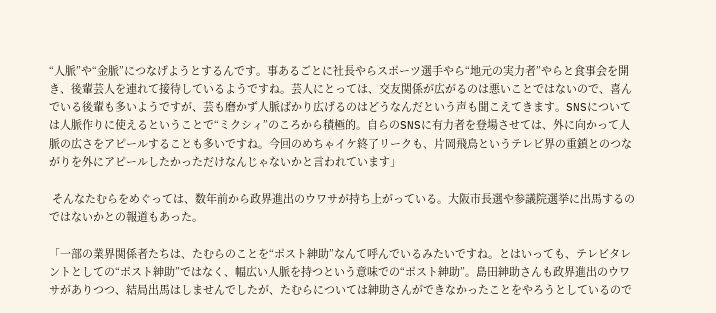“人脈”や“金脈”につなげようとするんです。事あるごとに社長やらスポーツ選手やら“地元の実力者”やらと食事会を開き、後輩芸人を連れて接待しているようですね。芸人にとっては、交友関係が広がるのは悪いことではないので、喜んでいる後輩も多いようですが、芸も磨かず人脈ばかり広げるのはどうなんだという声も聞こえてきます。SNSについては人脈作りに使えるということで“ミクシィ”のころから積極的。自らのSNSに有力者を登場させては、外に向かって人脈の広さをアピールすることも多いですね。今回のめちゃイケ終了リークも、片岡飛鳥というテレビ界の重鎮とのつながりを外にアピールしたかっただけなんじゃないかと言われています」

 そんなたむらをめぐっては、数年前から政界進出のウワサが持ち上がっている。大阪市長選や参議院選挙に出馬するのではないかとの報道もあった。

「一部の業界関係者たちは、たむらのことを“ポスト紳助”なんて呼んでいるみたいですね。とはいっても、テレビタレントとしての“ポスト紳助”ではなく、幅広い人脈を持つという意味での“ポスト紳助”。島田紳助さんも政界進出のウワサがありつつ、結局出馬はしませんでしたが、たむらについては紳助さんができなかったことをやろうとしているので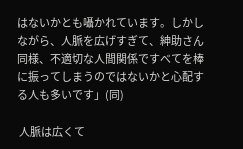はないかとも囁かれています。しかしながら、人脈を広げすぎて、紳助さん同様、不適切な人間関係ですべてを棒に振ってしまうのではないかと心配する人も多いです」(同)

 人脈は広くて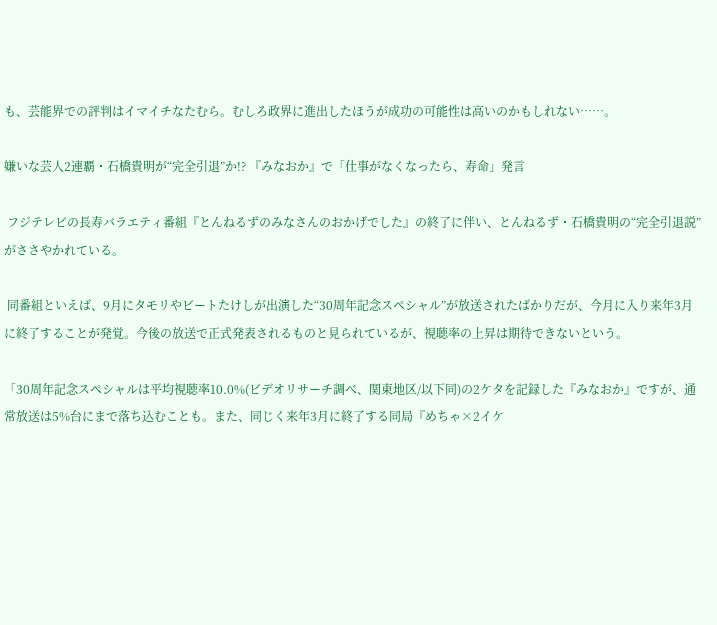も、芸能界での評判はイマイチなたむら。むしろ政界に進出したほうが成功の可能性は高いのかもしれない……。

嫌いな芸人2連覇・石橋貴明が“完全引退”か!? 『みなおか』で「仕事がなくなったら、寿命」発言

 フジテレビの長寿バラエティ番組『とんねるずのみなさんのおかげでした』の終了に伴い、とんねるず・石橋貴明の“完全引退説”がささやかれている。

 同番組といえば、9月にタモリやビートたけしが出演した“30周年記念スペシャル”が放送されたばかりだが、今月に入り来年3月に終了することが発覚。今後の放送で正式発表されるものと見られているが、視聴率の上昇は期待できないという。

「30周年記念スペシャルは平均視聴率10.0%(ビデオリサーチ調べ、関東地区/以下同)の2ケタを記録した『みなおか』ですが、通常放送は5%台にまで落ち込むことも。また、同じく来年3月に終了する同局『めちゃ×2イケ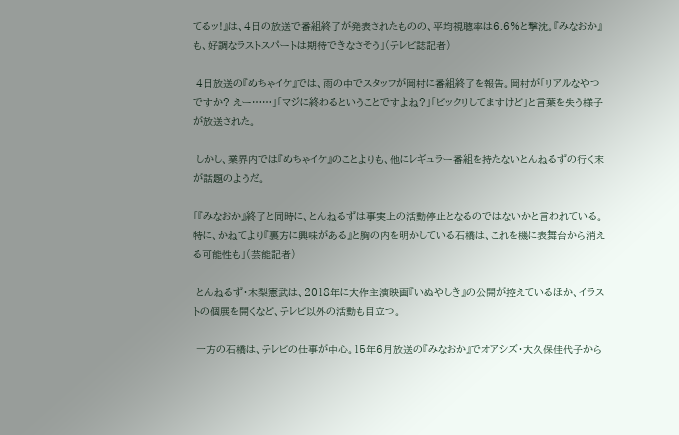てるッ!』は、4日の放送で番組終了が発表されたものの、平均視聴率は6.6%と撃沈。『みなおか』も、好調なラストスパートは期待できなさそう」(テレビ誌記者)

 4日放送の『めちゃイケ』では、雨の中でスタッフが岡村に番組終了を報告。岡村が「リアルなやつですか? えー……」「マジに終わるということですよね?」「ビックリしてますけど」と言葉を失う様子が放送された。

 しかし、業界内では『めちゃイケ』のことよりも、他にレギュラー番組を持たないとんねるずの行く末が話題のようだ。

「『みなおか』終了と同時に、とんねるずは事実上の活動停止となるのではないかと言われている。特に、かねてより『裏方に興味がある』と胸の内を明かしている石橋は、これを機に表舞台から消える可能性も」(芸能記者)

 とんねるず・木梨憲武は、2018年に大作主演映画『いぬやしき』の公開が控えているほか、イラストの個展を開くなど、テレビ以外の活動も目立つ。

 一方の石橋は、テレビの仕事が中心。15年6月放送の『みなおか』でオアシズ・大久保佳代子から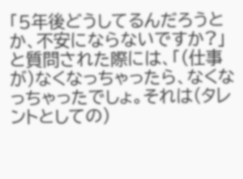「5年後どうしてるんだろうとか、不安にならないですか?」と質問された際には、「(仕事が)なくなっちゃったら、なくなっちゃったでしょ。それは(タレントとしての)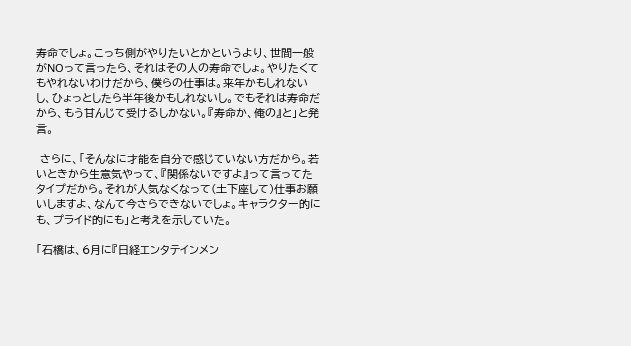寿命でしょ。こっち側がやりたいとかというより、世間一般がNOって言ったら、それはその人の寿命でしょ。やりたくてもやれないわけだから、僕らの仕事は。来年かもしれないし、ひょっとしたら半年後かもしれないし。でもそれは寿命だから、もう甘んじて受けるしかない。『寿命か、俺の』と」と発言。

 さらに、「そんなに才能を自分で感じていない方だから。若いときから生意気やって、『関係ないですよ』って言ってたタイプだから。それが人気なくなって(土下座して)仕事お願いしますよ、なんて今さらできないでしょ。キャラクター的にも、プライド的にも」と考えを示していた。

「石橋は、6月に『日経エンタテインメン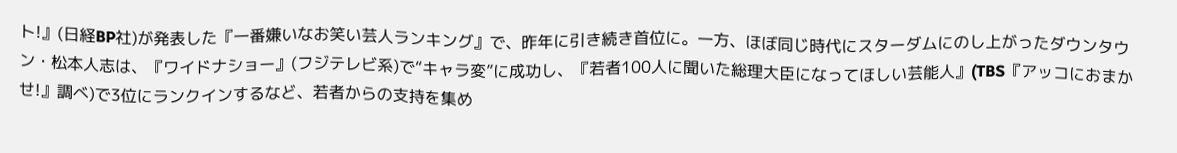ト!』(日経BP社)が発表した『一番嫌いなお笑い芸人ランキング』で、昨年に引き続き首位に。一方、ほぼ同じ時代にスターダムにのし上がったダウンタウン・松本人志は、『ワイドナショー』(フジテレビ系)で“キャラ変”に成功し、『若者100人に聞いた総理大臣になってほしい芸能人』(TBS『アッコにおまかせ!』調べ)で3位にランクインするなど、若者からの支持を集め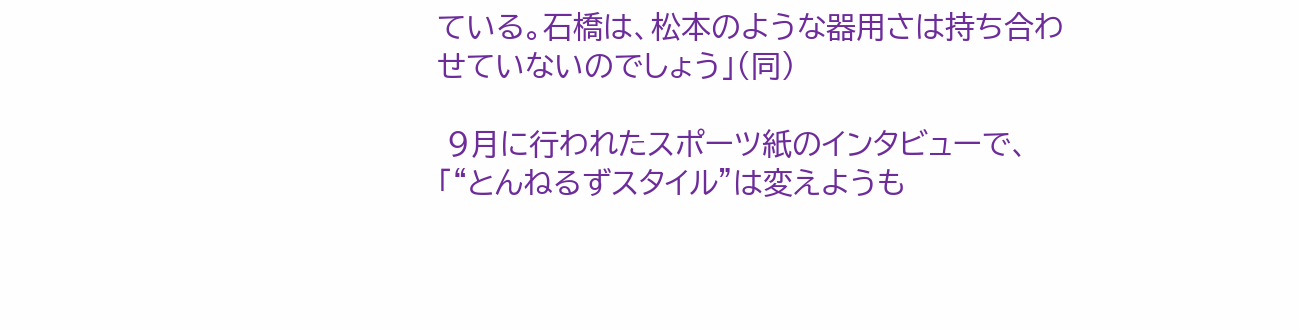ている。石橋は、松本のような器用さは持ち合わせていないのでしょう」(同)

 9月に行われたスポーツ紙のインタビューで、「“とんねるずスタイル”は変えようも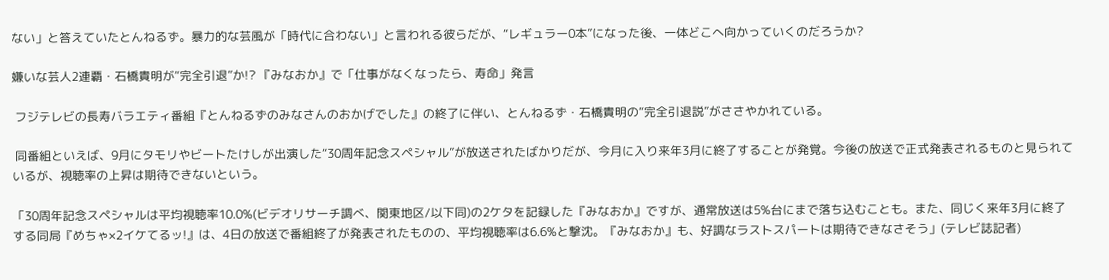ない」と答えていたとんねるず。暴力的な芸風が「時代に合わない」と言われる彼らだが、“レギュラー0本”になった後、一体どこへ向かっていくのだろうか?

嫌いな芸人2連覇・石橋貴明が“完全引退”か!? 『みなおか』で「仕事がなくなったら、寿命」発言

 フジテレビの長寿バラエティ番組『とんねるずのみなさんのおかげでした』の終了に伴い、とんねるず・石橋貴明の“完全引退説”がささやかれている。

 同番組といえば、9月にタモリやビートたけしが出演した“30周年記念スペシャル”が放送されたばかりだが、今月に入り来年3月に終了することが発覚。今後の放送で正式発表されるものと見られているが、視聴率の上昇は期待できないという。

「30周年記念スペシャルは平均視聴率10.0%(ビデオリサーチ調べ、関東地区/以下同)の2ケタを記録した『みなおか』ですが、通常放送は5%台にまで落ち込むことも。また、同じく来年3月に終了する同局『めちゃ×2イケてるッ!』は、4日の放送で番組終了が発表されたものの、平均視聴率は6.6%と撃沈。『みなおか』も、好調なラストスパートは期待できなさそう」(テレビ誌記者)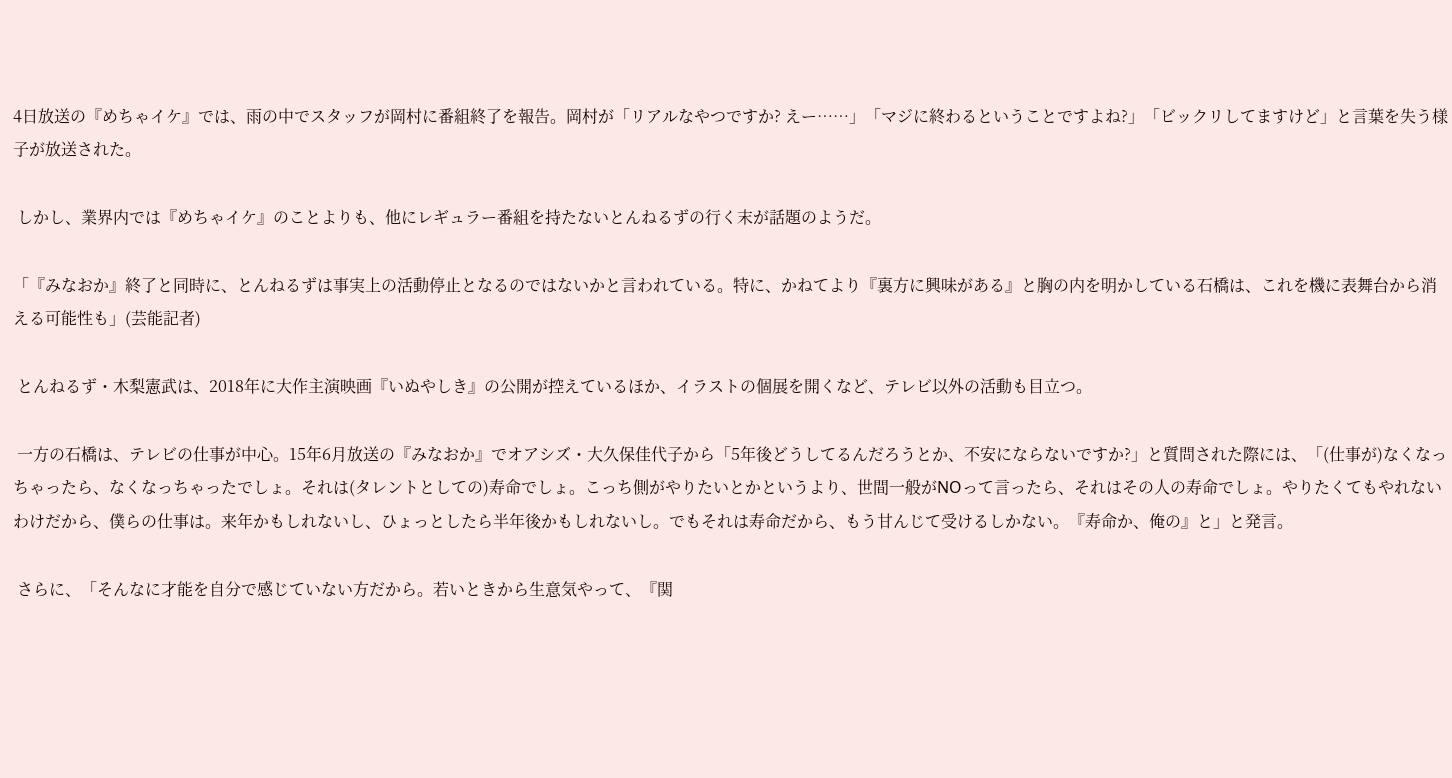4日放送の『めちゃイケ』では、雨の中でスタッフが岡村に番組終了を報告。岡村が「リアルなやつですか? えー……」「マジに終わるということですよね?」「ビックリしてますけど」と言葉を失う様子が放送された。

 しかし、業界内では『めちゃイケ』のことよりも、他にレギュラー番組を持たないとんねるずの行く末が話題のようだ。

「『みなおか』終了と同時に、とんねるずは事実上の活動停止となるのではないかと言われている。特に、かねてより『裏方に興味がある』と胸の内を明かしている石橋は、これを機に表舞台から消える可能性も」(芸能記者)

 とんねるず・木梨憲武は、2018年に大作主演映画『いぬやしき』の公開が控えているほか、イラストの個展を開くなど、テレビ以外の活動も目立つ。

 一方の石橋は、テレビの仕事が中心。15年6月放送の『みなおか』でオアシズ・大久保佳代子から「5年後どうしてるんだろうとか、不安にならないですか?」と質問された際には、「(仕事が)なくなっちゃったら、なくなっちゃったでしょ。それは(タレントとしての)寿命でしょ。こっち側がやりたいとかというより、世間一般がNOって言ったら、それはその人の寿命でしょ。やりたくてもやれないわけだから、僕らの仕事は。来年かもしれないし、ひょっとしたら半年後かもしれないし。でもそれは寿命だから、もう甘んじて受けるしかない。『寿命か、俺の』と」と発言。

 さらに、「そんなに才能を自分で感じていない方だから。若いときから生意気やって、『関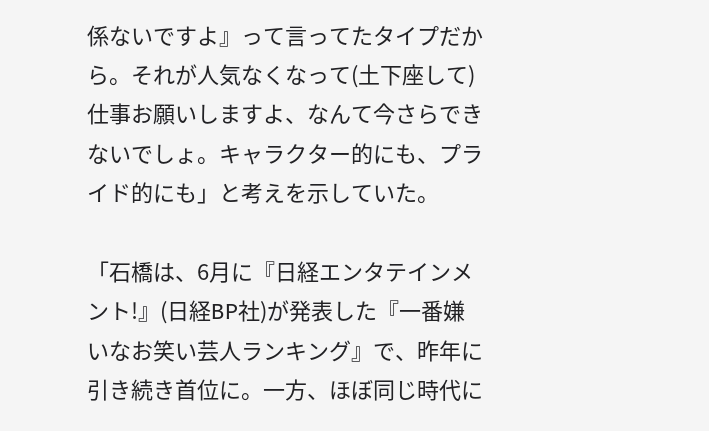係ないですよ』って言ってたタイプだから。それが人気なくなって(土下座して)仕事お願いしますよ、なんて今さらできないでしょ。キャラクター的にも、プライド的にも」と考えを示していた。

「石橋は、6月に『日経エンタテインメント!』(日経BP社)が発表した『一番嫌いなお笑い芸人ランキング』で、昨年に引き続き首位に。一方、ほぼ同じ時代に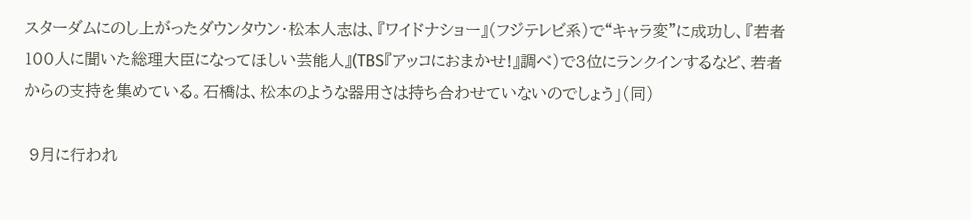スターダムにのし上がったダウンタウン・松本人志は、『ワイドナショー』(フジテレビ系)で“キャラ変”に成功し、『若者100人に聞いた総理大臣になってほしい芸能人』(TBS『アッコにおまかせ!』調べ)で3位にランクインするなど、若者からの支持を集めている。石橋は、松本のような器用さは持ち合わせていないのでしょう」(同)

 9月に行われ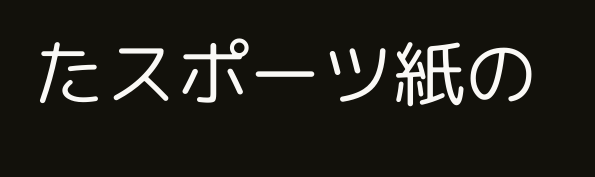たスポーツ紙の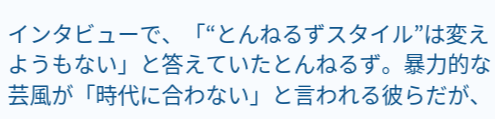インタビューで、「“とんねるずスタイル”は変えようもない」と答えていたとんねるず。暴力的な芸風が「時代に合わない」と言われる彼らだが、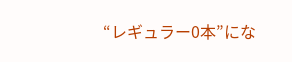“レギュラー0本”にな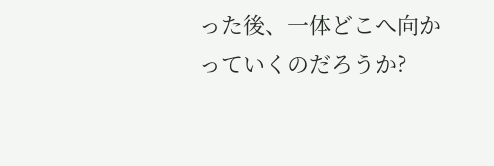った後、一体どこへ向かっていくのだろうか?